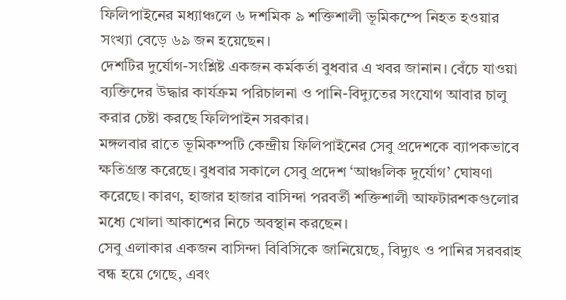ফিলিপাইনের মধ্যাঞ্চলে ৬ দশমিক ৯ শক্তিশালী ভূমিকম্পে নিহত হওয়ার সংখ্যা বেড়ে ৬৯ জন হয়েছেন।
দেশটির দুর্যোগ-সংশ্লিষ্ট একজন কর্মকর্তা বুধবার এ খবর জানান। বেঁচে যাওয়া ব্যক্তিদের উদ্ধার কার্যক্রম পরিচালনা ও পানি-বিদ্যুতের সংযোগ আবার চালু করার চেষ্টা করছে ফিলিপাইন সরকার।
মঙ্গলবার রাতে ভূমিকম্পটি কেন্দ্রীয় ফিলিপাইনের সেবু প্রদেশকে ব্যাপকভাবে ক্ষতিগ্রস্ত করেছে। বুধবার সকালে সেবু প্রদেশ ‘আঞ্চলিক দুর্যোগ’ ঘোষণা করেছে। কারণ, হাজার হাজার বাসিন্দা পরবর্তী শক্তিশালী আফটারশকগুলোর মধ্যে খোলা আকাশের নিচে অবস্থান করছেন।
সেবু এলাকার একজন বাসিন্দা বিবিসিকে জানিয়েছে, বিদ্যুৎ ও পানির সরবরাহ বন্ধ হয়ে গেছে, এবং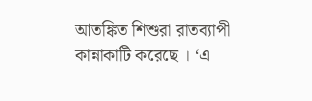আতঙ্কিত শিশুরা রাতব্যাপী কান্নাকাটি করেছে । ‘এ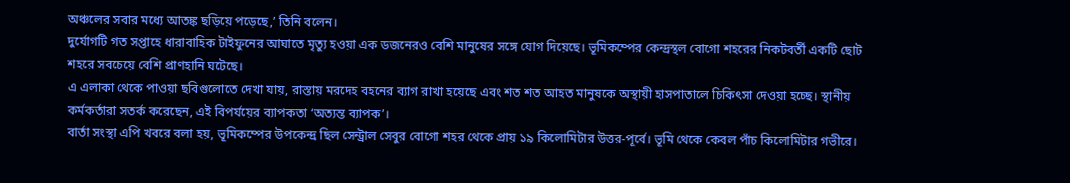অঞ্চলের সবার মধ্যে আতঙ্ক ছড়িয়ে পড়েছে,’ তিনি বলেন।
দুর্যোগটি গত সপ্তাহে ধারাবাহিক টাইফুনের আঘাতে মৃত্যু হওয়া এক ডজনেরও বেশি মানুষের সঙ্গে যোগ দিয়েছে। ভূমিকম্পের কেন্দ্রস্থল বোগো শহরের নিকটবর্তী একটি ছোট শহরে সবচেয়ে বেশি প্রাণহানি ঘটেছে।
এ এলাকা থেকে পাওয়া ছবিগুলোতে দেখা যায়, রাস্তায় মরদেহ বহনের ব্যাগ রাখা হয়েছে এবং শত শত আহত মানুষকে অস্থায়ী হাসপাতালে চিকিৎসা দেওয়া হচ্ছে। স্থানীয় কর্মকর্তারা সতর্ক করেছেন, এই বিপর্যয়ের ব্যাপকতা ‘অত্যন্ত ব্যাপক’।
বার্তা সংস্থা এপি খবরে বলা হয়, ভূমিকম্পের উপকেন্দ্র ছিল সেন্ট্রাল সেবুর বোগো শহর থেকে প্রায় ১৯ কিলোমিটার উত্তর-পূর্বে। ভূমি থেকে কেবল পাঁচ কিলোমিটার গভীরে।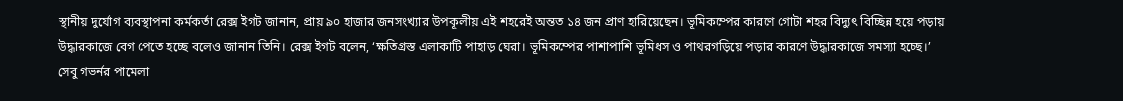স্থানীয় দুর্যোগ ব্যবস্থাপনা কর্মকর্তা রেক্স ইগট জানান, প্রায় ৯০ হাজার জনসংখ্যার উপকূলীয় এই শহরেই অন্তত ১৪ জন প্রাণ হারিয়েছেন। ভূমিকম্পের কারণে গোটা শহর বিদ্যুৎ বিচ্ছিন্ন হয়ে পড়ায় উদ্ধারকাজে বেগ পেতে হচ্ছে বলেও জানান তিনি। রেক্স ইগট বলেন, ‘ক্ষতিগ্রস্ত এলাকাটি পাহাড় ঘেরা। ভূমিকম্পের পাশাপাশি ভূমিধস ও পাথরগড়িয়ে পড়ার কারণে উদ্ধারকাজে সমস্যা হচ্ছে।’
সেবু গভর্নর পামেলা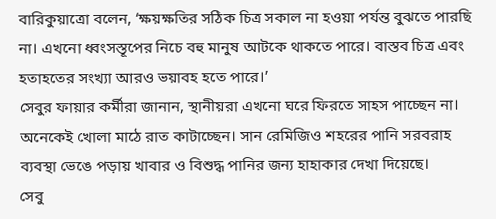বারিকুয়াত্রো বলেন, ‘ক্ষয়ক্ষতির সঠিক চিত্র সকাল না হওয়া পর্যন্ত বুঝতে পারছি না। এখনো ধ্বংসস্তূপের নিচে বহু মানুষ আটকে থাকতে পারে। বাস্তব চিত্র এবং হতাহতের সংখ্যা আরও ভয়াবহ হতে পারে।’
সেবুর ফায়ার কর্মীরা জানান, স্থানীয়রা এখনো ঘরে ফিরতে সাহস পাচ্ছেন না। অনেকেই খোলা মাঠে রাত কাটাচ্ছেন। সান রেমিজিও শহরের পানি সরবরাহ ব্যবস্থা ভেঙে পড়ায় খাবার ও বিশুদ্ধ পানির জন্য হাহাকার দেখা দিয়েছে।
সেবু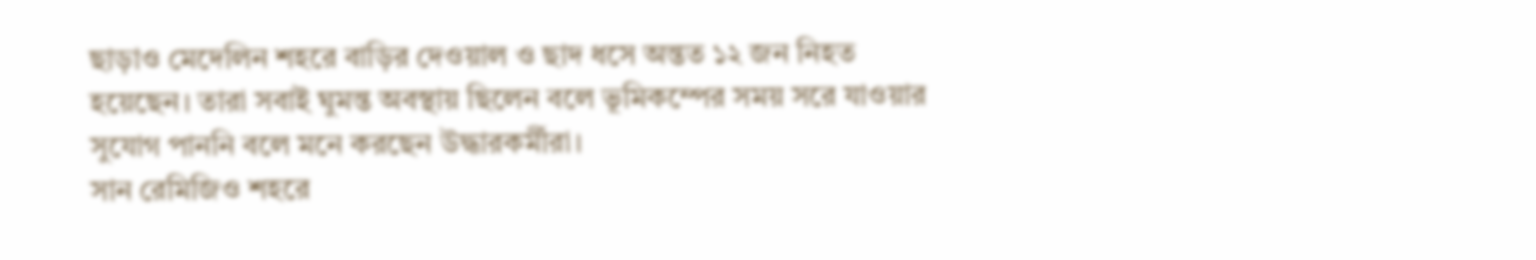ছাড়াও মেদেলিন শহরে বাড়ির দেওয়াল ও ছাদ ধসে অন্তত ১২ জন নিহত হয়েছেন। তারা সবাই ঘুমন্ত অবস্থায় ছিলেন বলে ভূমিকম্পের সময় সরে যাওয়ার সুযোগ পাননি বলে মনে করছেন উদ্ধারকর্মীরা।
সান রেমিজিও শহরে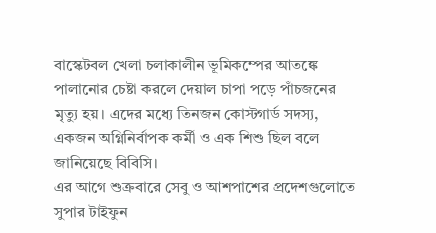বাস্কেটবল খেলা চলাকালীন ভূমিকম্পের আতঙ্কে পালানোর চেষ্টা করলে দেয়াল চাপা পড়ে পাঁচজনের মৃত্যু হয়। এদের মধ্যে তিনজন কোস্টগার্ড সদস্য, একজন অগ্নিনির্বাপক কর্মী ও এক শিশু ছিল বলে জানিয়েছে বিবিসি।
এর আগে শুক্রবারে সেবু ও আশপাশের প্রদেশগুলোতে সুপার টাইফুন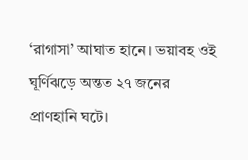‘রাগাসা’ আঘাত হানে। ভয়াবহ ওই ঘূর্ণিঝড়ে অন্তত ২৭ জনের প্রাণহানি ঘটে।